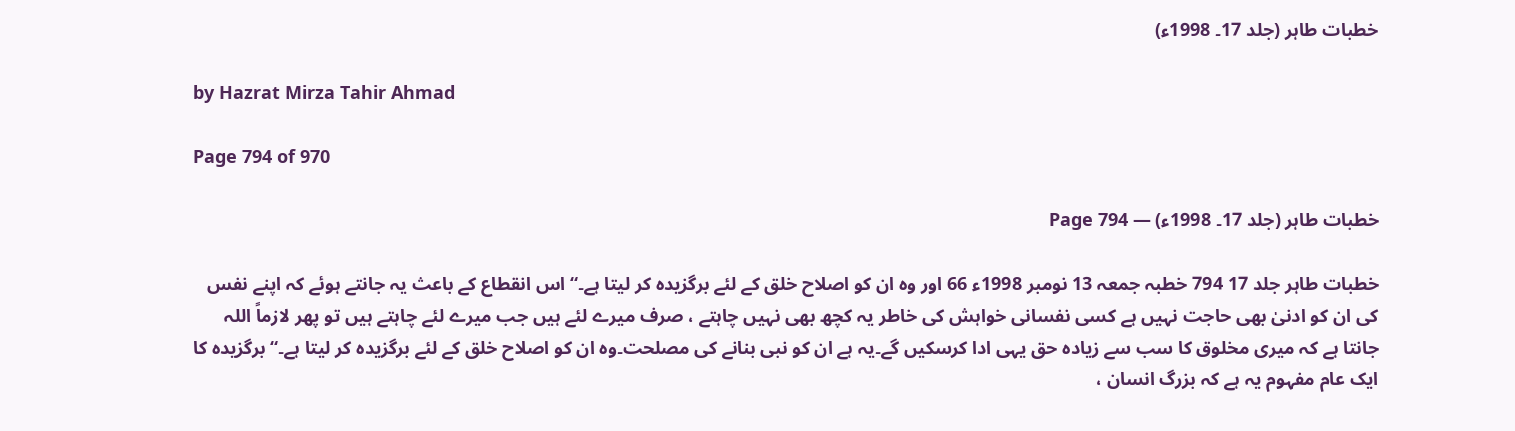خطبات طاہر (جلد 17۔ 1998ء)

by Hazrat Mirza Tahir Ahmad

Page 794 of 970

خطبات طاہر (جلد 17۔ 1998ء) — Page 794

خطبات طاہر جلد 17 794 خطبہ جمعہ 13 نومبر 1998ء 66 اور وہ ان کو اصلاح خلق کے لئے برگزیدہ کر لیتا ہے۔“ اس انقطاع کے باعث یہ جانتے ہوئے کہ اپنے نفس کی ان کو ادنیٰ بھی حاجت نہیں ہے کسی نفسانی خواہش کی خاطر یہ کچھ بھی نہیں چاہتے ، صرف میرے لئے ہیں جب میرے لئے چاہتے ہیں تو پھر لازماً اللہ جانتا ہے کہ میری مخلوق کا سب سے زیادہ حق یہی ادا کرسکیں گے۔یہ ہے ان کو نبی بنانے کی مصلحت۔وہ ان کو اصلاح خلق کے لئے برگزیدہ کر لیتا ہے۔“ برگزیدہ کا ایک عام مفہوم یہ ہے کہ بزرگ انسان ،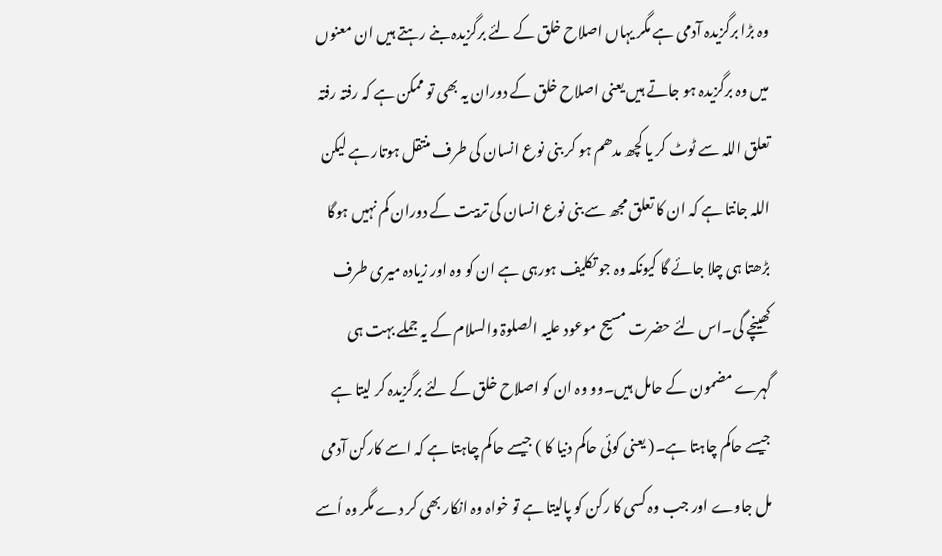وہ بڑا برگزیدہ آدمی ہے مگر یہاں اصلاح خلق کے لئے برگزیدہ بنے رہتے ہیں ان معنوں میں وہ برگزیدہ ہو جاتے ہیں یعنی اصلاح خلق کے دوران یہ بھی تو ممکن ہے کہ رفتہ رفتہ تعلق اللہ سے ٹوٹ کر یا کچھ مدھم ہو کر بنی نوع انسان کی طرف منتقل ہوتار ہے لیکن اللہ جانتا ہے کہ ان کا تعلق مجھ سے بنی نوع انسان کی تربیت کے دوران کم نہیں ہوگا بڑھتا ہی چلا جائے گا کیونکہ وہ جو تکلیف ہورہی ہے ان کو وہ اور زیادہ میری طرف کھینچے گی۔اس لئے حضرت مسیح موعود علیہ الصلوۃ والسلام کے یہ جملے بہت ہی گہرے مضمون کے حامل ہیں۔وو وہ ان کو اصلاح خلق کے لئے برگزیدہ کر لیتا ہے جیسے حاکم چاہتا ہے۔( یعنی کوئی حاکم دنیا کا ) جیسے حاکم چاہتا ہے کہ اسے کارکن آدمی مل جاوے اور جب وہ کسی کا رکن کو پالیتا ہے تو خواہ وہ انکار بھی کر دے مگر وہ اُسے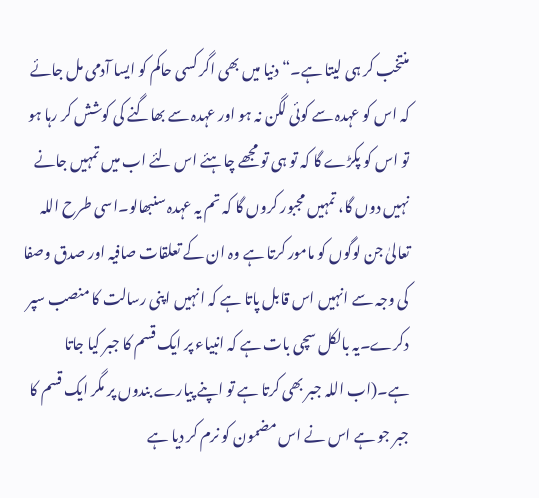منتخب کر ہی لیتا ہے۔“ دنیا میں بھی اگر کسی حاکم کو ایسا آدمی مل جائے کہ اس کو عہدہ سے کوئی لگن نہ ہو اور عہدہ سے بھاگنے کی کوشش کر رہا ہو تو اس کو پکڑے گا کہ تو ہی تو مجھے چاہئے اس لئے اب میں تمہیں جانے نہیں دوں گا، تمہیں مجبور کروں گا کہ تم یہ عہدہ سنبھالو۔اسی طرح اللہ تعالیٰ جن لوگوں کو مامور کرتا ہے وہ ان کے تعلقات صافیہ اور صدق وصفا کی وجہ سے انہیں اس قابل پاتا ہے کہ انہیں اپنی رسالت کا منصب سپر دکرے۔یہ بالکل سچی بات ہے کہ انبیاء پر ایک قسم کا جبر کیا جاتا ہے۔(اب اللہ جبر بھی کرتا ہے تو اپنے پیارے بندوں پر مگر ایک قسم کا جبر جو ہے اس نے اس مضمون کو نرم کر دیا ہے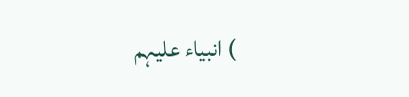) انبیاء علیہم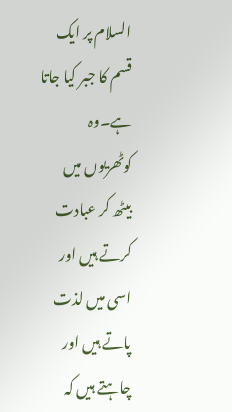السلام پر ایک قسم کا جبر کیا جاتا ہے۔وہ کوٹھریوں میں بیٹھ کر عبادت کرتے ہیں اور اسی میں لذت پاتے ہیں اور چاہتے ہیں کہ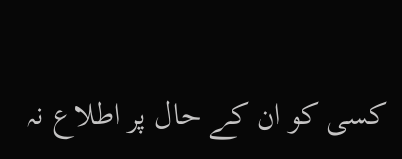کسی کو ان کے حال پر اطلاع نہ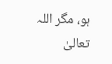ہو، مگر اللہ تعالیٰ